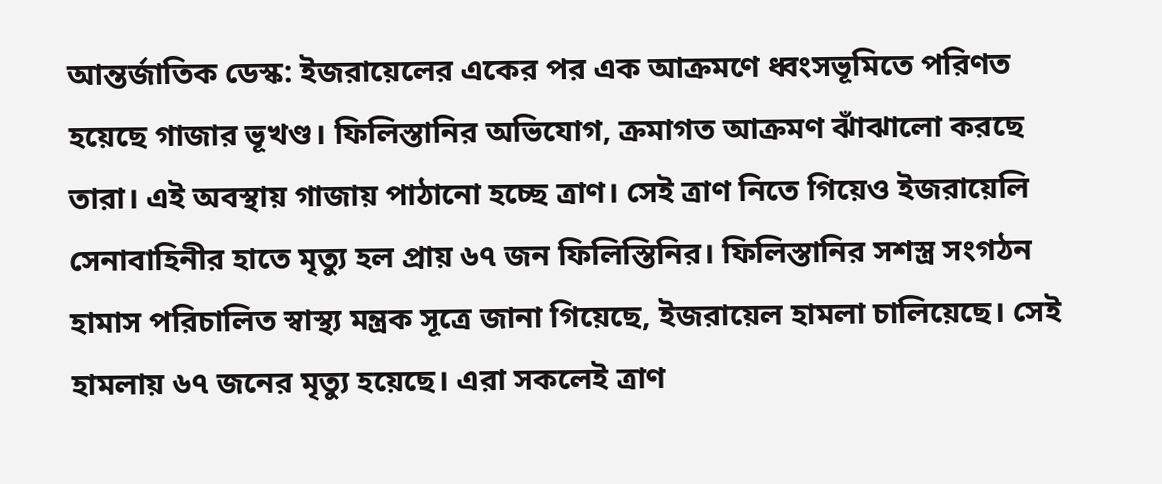আন্তর্জাতিক ডেস্ক: ইজরায়েলের একের পর এক আক্রমণে ধ্বংসভূমিতে পরিণত হয়েছে গাজার ভূখণ্ড। ফিলিস্তানির অভিযোগ, ক্রমাগত আক্রমণ ঝাঁঝালো করছে তারা। এই অবস্থায় গাজায় পাঠানো হচ্ছে ত্রাণ। সেই ত্রাণ নিতে গিয়েও ইজরায়েলি সেনাবাহিনীর হাতে মৃত্যু হল প্রায় ৬৭ জন ফিলিস্তিনির। ফিলিস্তানির সশস্ত্র সংগঠন হামাস পরিচালিত স্বাস্থ্য মন্ত্রক সূত্রে জানা গিয়েছে, ইজরায়েল হামলা চালিয়েছে। সেই হামলায় ৬৭ জনের মৃত্যু হয়েছে। এরা সকলেই ত্রাণ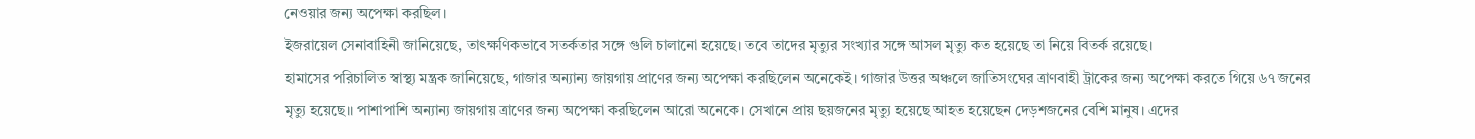নেওয়ার জন্য অপেক্ষা করছিল।
ইজরায়েল সেনাবাহিনী জানিয়েছে, তাৎক্ষণিকভাবে সতর্কতার সঙ্গে গুলি চালানো হয়েছে। তবে তাদের মৃত্যুর সংখ্যার সঙ্গে আসল মৃত্যু কত হয়েছে তা নিয়ে বিতর্ক রয়েছে।
হামাসের পরিচালিত স্বাস্থ্য মন্ত্রক জানিয়েছে, গাজার অন্যান্য জায়গায় প্রাণের জন্য অপেক্ষা করছিলেন অনেকেই। গাজার উত্তর অঞ্চলে জাতিসংঘের ত্রাণবাহী ট্রাকের জন্য অপেক্ষা করতে গিয়ে ৬৭ জনের মৃত্যু হয়েছে।। পাশাপাশি অন্যান্য জায়গায় ত্রাণের জন্য অপেক্ষা করছিলেন আরো অনেকে। সেখানে প্রায় ছয়জনের মৃত্যু হয়েছে আহত হয়েছেন দেড়শজনের বেশি মানুষ। এদের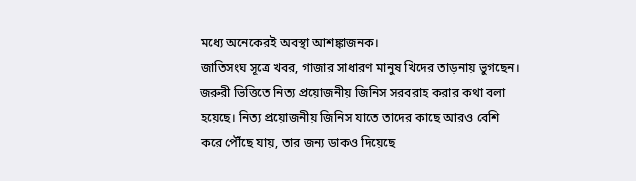মধ্যে অনেকেরই অবস্থা আশঙ্কাজনক।
জাতিসংঘ সূত্রে খবর, গাজার সাধারণ মানুষ খিদের তাড়নায় ভুগছেন। জরুরী ভিত্তিতে নিত্য প্রয়োজনীয় জিনিস সরবরাহ করার কথা বলা হয়েছে। নিত্য প্রয়োজনীয় জিনিস যাতে তাদের কাছে আরও বেশি করে পৌঁছে যায়, তার জন্য ডাকও দিয়েছে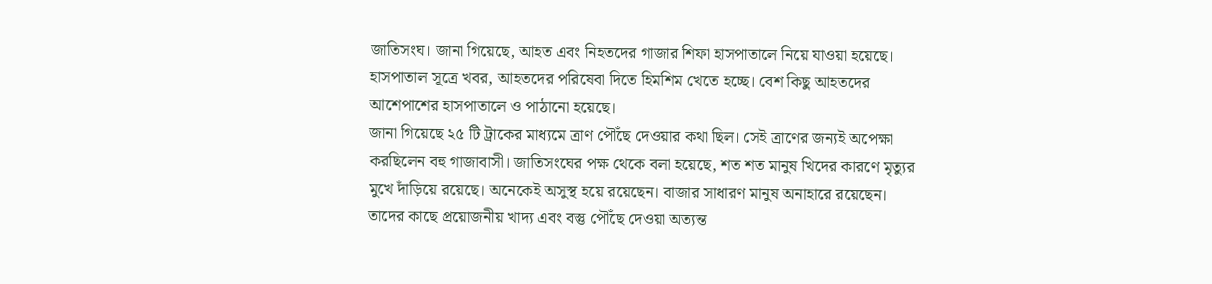জাতিসংঘ। জানা গিয়েছে, আহত এবং নিহতদের গাজার শিফা হাসপাতালে নিয়ে যাওয়া হয়েছে। হাসপাতাল সূত্রে খবর, আহতদের পরিষেবা দিতে হিমশিম খেতে হচ্ছে। বেশ কিছু আহতদের আশেপাশের হাসপাতালে ও পাঠানো হয়েছে।
জানা গিয়েছে ২৫ টি ট্রাকের মাধ্যমে ত্রাণ পৌঁছে দেওয়ার কথা ছিল। সেই ত্রাণের জন্যই অপেক্ষা করছিলেন বহু গাজাবাসী। জাতিসংঘের পক্ষ থেকে বলা হয়েছে, শত শত মানুষ খিদের কারণে মৃত্যুর মুখে দাঁড়িয়ে রয়েছে। অনেকেই অসুস্থ হয়ে রয়েছেন। বাজার সাধারণ মানুষ অনাহারে রয়েছেন। তাদের কাছে প্রয়োজনীয় খাদ্য এবং বস্তু পৌঁছে দেওয়া অত্যন্ত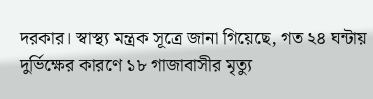দরকার। স্বাস্থ্য মন্ত্রক সূত্রে জানা গিয়েছে, গত ২৪ ঘন্টায় দুর্ভিক্ষের কারণে ১৮ গাজাবাসীর মৃত্যু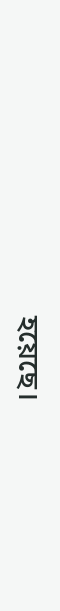হয়েছে।